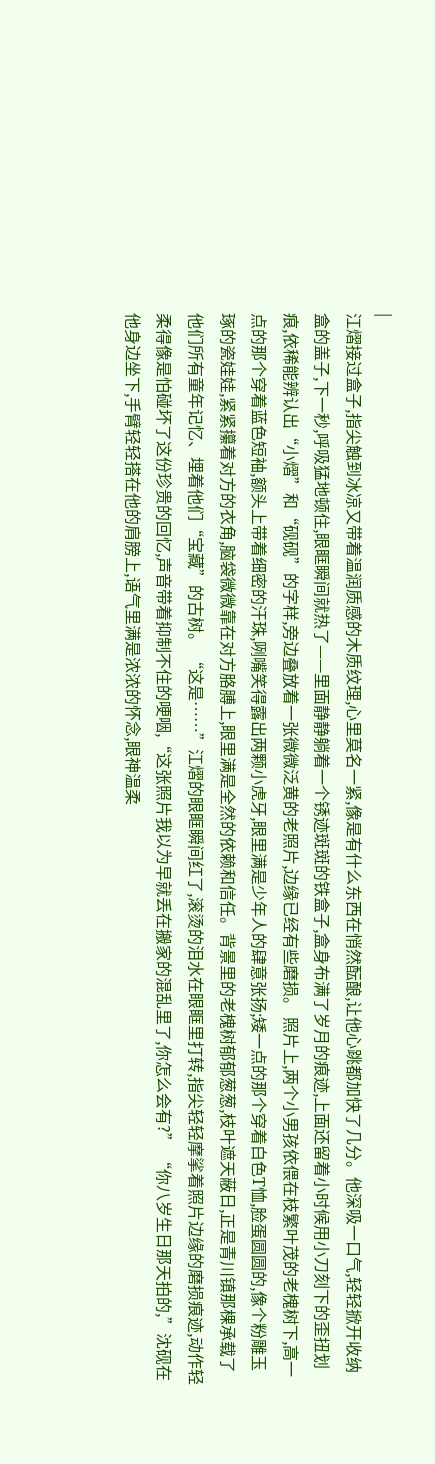|
江熠接过盒子,指尖触到冰凉又带着温润质感的木质纹理,心里莫名一紧,像是有什么东西在悄然酝酿,让他心跳都加快了几分。他深吸一口气,轻轻掀开收纳盒的盖子,下一秒,呼吸猛地顿住,眼眶瞬间就热了——里面静静躺着一个锈迹斑斑的铁盒子,盒身布满了岁月的痕迹,上面还留着小时候用小刀刻下的歪扭划痕,依稀能辨认出“小熠”和“砚砚”的字样,旁边叠放着一张微微泛黄的老照片,边缘已经有些磨损。 照片上,两个小男孩依偎在枝繁叶茂的老槐树下,高一点的那个穿着蓝色短袖,额头上带着细密的汗珠,咧嘴笑得露出两颗小虎牙,眼里满是少年人的肆意张扬;矮一点的那个穿着白色T恤,脸蛋圆圆的,像个粉雕玉琢的瓷娃娃,紧紧攥着对方的衣角,脑袋微微靠在对方胳膊上,眼里满是全然的依赖和信任。背景里的老槐树郁郁葱葱,枝叶遮天蔽日,正是青川镇那棵承载了他们所有童年记忆、埋着他们“宝藏”的古树。 “这是……”江熠的眼眶瞬间红了,滚烫的泪水在眼眶里打转,指尖轻轻摩挲着照片边缘的磨损痕迹,动作轻柔得像是怕碰坏了这份珍贵的回忆,声音带着抑制不住的哽咽,“这张照片我以为早就丢在搬家的混乱里了,你怎么会有?” “你八岁生日那天拍的,”沈砚在他身边坐下,手臂轻轻搭在他的肩膀上,语气里满是浓浓的怀念,眼神温柔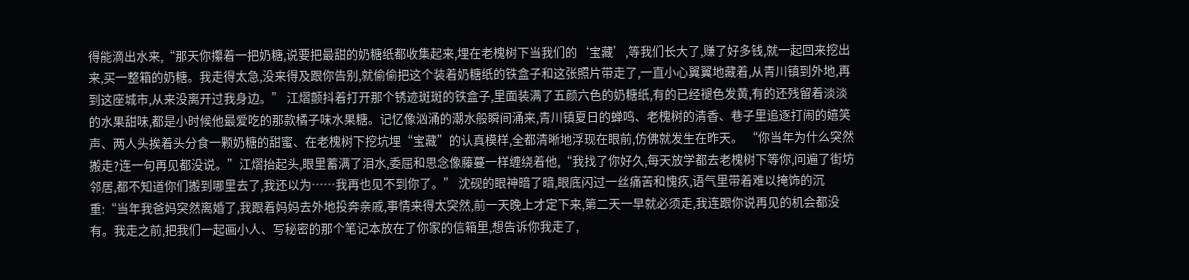得能滴出水来,“那天你攥着一把奶糖,说要把最甜的奶糖纸都收集起来,埋在老槐树下当我们的‘宝藏’,等我们长大了,赚了好多钱,就一起回来挖出来,买一整箱的奶糖。我走得太急,没来得及跟你告别,就偷偷把这个装着奶糖纸的铁盒子和这张照片带走了,一直小心翼翼地藏着,从青川镇到外地,再到这座城市,从来没离开过我身边。” 江熠颤抖着打开那个锈迹斑斑的铁盒子,里面装满了五颜六色的奶糖纸,有的已经褪色发黄,有的还残留着淡淡的水果甜味,都是小时候他最爱吃的那款橘子味水果糖。记忆像汹涌的潮水般瞬间涌来,青川镇夏日的蝉鸣、老槐树的清香、巷子里追逐打闹的嬉笑声、两人头挨着头分食一颗奶糖的甜蜜、在老槐树下挖坑埋“宝藏”的认真模样,全都清晰地浮现在眼前,仿佛就发生在昨天。 “你当年为什么突然搬走?连一句再见都没说。”江熠抬起头,眼里蓄满了泪水,委屈和思念像藤蔓一样缠绕着他,“我找了你好久,每天放学都去老槐树下等你,问遍了街坊邻居,都不知道你们搬到哪里去了,我还以为……我再也见不到你了。” 沈砚的眼神暗了暗,眼底闪过一丝痛苦和愧疚,语气里带着难以掩饰的沉重:“当年我爸妈突然离婚了,我跟着妈妈去外地投奔亲戚,事情来得太突然,前一天晚上才定下来,第二天一早就必须走,我连跟你说再见的机会都没有。我走之前,把我们一起画小人、写秘密的那个笔记本放在了你家的信箱里,想告诉你我走了,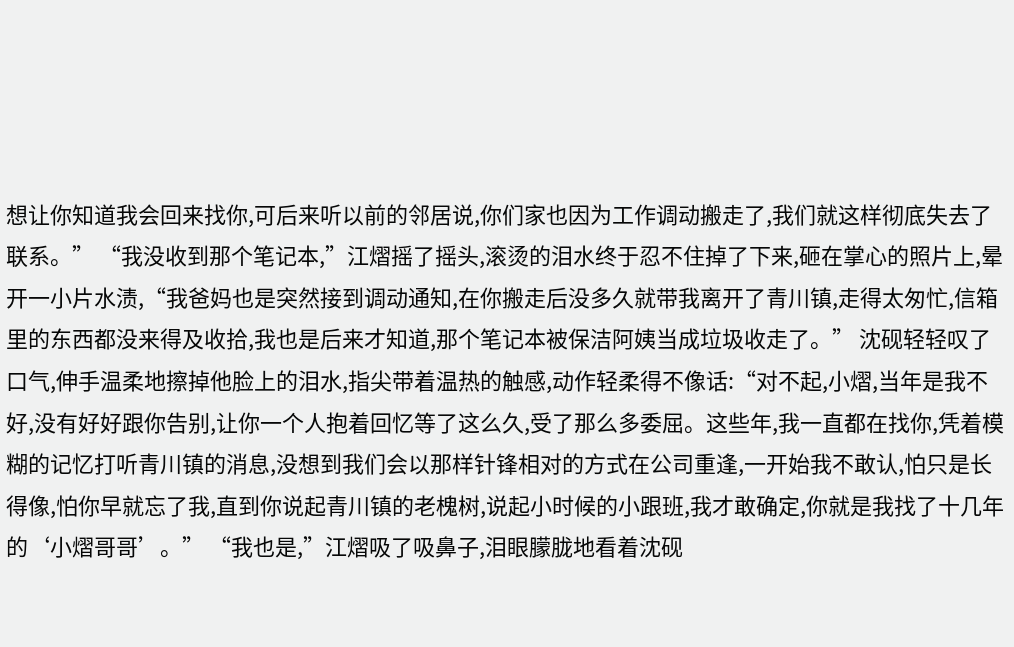想让你知道我会回来找你,可后来听以前的邻居说,你们家也因为工作调动搬走了,我们就这样彻底失去了联系。” “我没收到那个笔记本,”江熠摇了摇头,滚烫的泪水终于忍不住掉了下来,砸在掌心的照片上,晕开一小片水渍,“我爸妈也是突然接到调动通知,在你搬走后没多久就带我离开了青川镇,走得太匆忙,信箱里的东西都没来得及收拾,我也是后来才知道,那个笔记本被保洁阿姨当成垃圾收走了。” 沈砚轻轻叹了口气,伸手温柔地擦掉他脸上的泪水,指尖带着温热的触感,动作轻柔得不像话:“对不起,小熠,当年是我不好,没有好好跟你告别,让你一个人抱着回忆等了这么久,受了那么多委屈。这些年,我一直都在找你,凭着模糊的记忆打听青川镇的消息,没想到我们会以那样针锋相对的方式在公司重逢,一开始我不敢认,怕只是长得像,怕你早就忘了我,直到你说起青川镇的老槐树,说起小时候的小跟班,我才敢确定,你就是我找了十几年的‘小熠哥哥’。” “我也是,”江熠吸了吸鼻子,泪眼朦胧地看着沈砚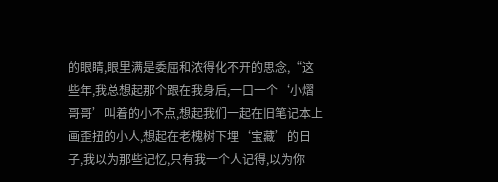的眼睛,眼里满是委屈和浓得化不开的思念,“这些年,我总想起那个跟在我身后,一口一个‘小熠哥哥’叫着的小不点,想起我们一起在旧笔记本上画歪扭的小人,想起在老槐树下埋‘宝藏’的日子,我以为那些记忆,只有我一个人记得,以为你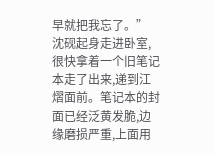早就把我忘了。” 沈砚起身走进卧室,很快拿着一个旧笔记本走了出来,递到江熠面前。笔记本的封面已经泛黄发脆,边缘磨损严重,上面用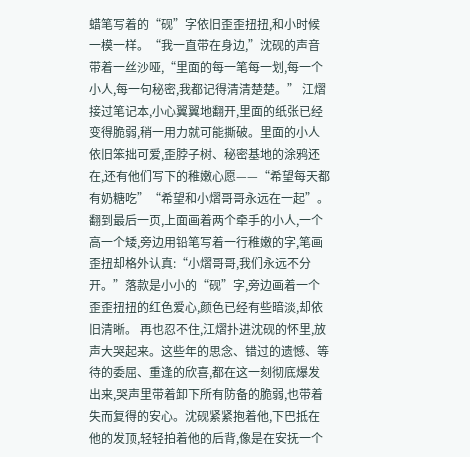蜡笔写着的“砚”字依旧歪歪扭扭,和小时候一模一样。“我一直带在身边,”沈砚的声音带着一丝沙哑,“里面的每一笔每一划,每一个小人,每一句秘密,我都记得清清楚楚。” 江熠接过笔记本,小心翼翼地翻开,里面的纸张已经变得脆弱,稍一用力就可能撕破。里面的小人依旧笨拙可爱,歪脖子树、秘密基地的涂鸦还在,还有他们写下的稚嫩心愿——“希望每天都有奶糖吃”“希望和小熠哥哥永远在一起”。翻到最后一页,上面画着两个牵手的小人,一个高一个矮,旁边用铅笔写着一行稚嫩的字,笔画歪扭却格外认真:“小熠哥哥,我们永远不分开。”落款是小小的“砚”字,旁边画着一个歪歪扭扭的红色爱心,颜色已经有些暗淡,却依旧清晰。 再也忍不住,江熠扑进沈砚的怀里,放声大哭起来。这些年的思念、错过的遗憾、等待的委屈、重逢的欣喜,都在这一刻彻底爆发出来,哭声里带着卸下所有防备的脆弱,也带着失而复得的安心。沈砚紧紧抱着他,下巴抵在他的发顶,轻轻拍着他的后背,像是在安抚一个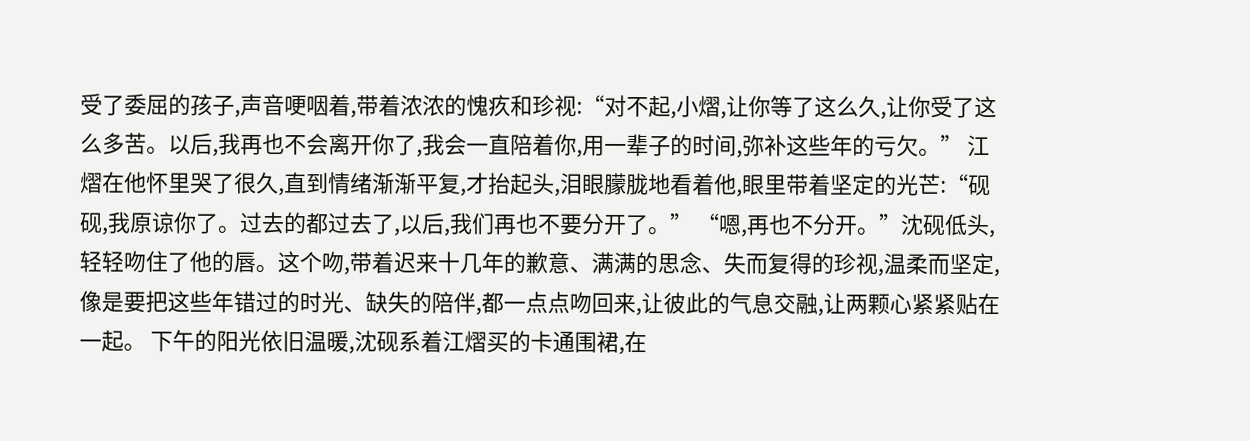受了委屈的孩子,声音哽咽着,带着浓浓的愧疚和珍视:“对不起,小熠,让你等了这么久,让你受了这么多苦。以后,我再也不会离开你了,我会一直陪着你,用一辈子的时间,弥补这些年的亏欠。” 江熠在他怀里哭了很久,直到情绪渐渐平复,才抬起头,泪眼朦胧地看着他,眼里带着坚定的光芒:“砚砚,我原谅你了。过去的都过去了,以后,我们再也不要分开了。” “嗯,再也不分开。”沈砚低头,轻轻吻住了他的唇。这个吻,带着迟来十几年的歉意、满满的思念、失而复得的珍视,温柔而坚定,像是要把这些年错过的时光、缺失的陪伴,都一点点吻回来,让彼此的气息交融,让两颗心紧紧贴在一起。 下午的阳光依旧温暖,沈砚系着江熠买的卡通围裙,在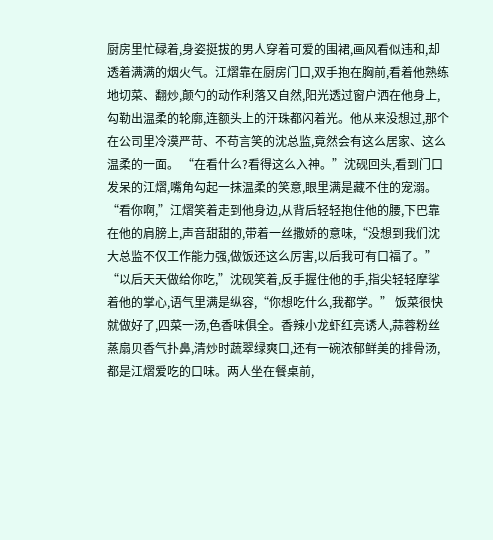厨房里忙碌着,身姿挺拔的男人穿着可爱的围裙,画风看似违和,却透着满满的烟火气。江熠靠在厨房门口,双手抱在胸前,看着他熟练地切菜、翻炒,颠勺的动作利落又自然,阳光透过窗户洒在他身上,勾勒出温柔的轮廓,连额头上的汗珠都闪着光。他从来没想过,那个在公司里冷漠严苛、不苟言笑的沈总监,竟然会有这么居家、这么温柔的一面。 “在看什么?看得这么入神。”沈砚回头,看到门口发呆的江熠,嘴角勾起一抹温柔的笑意,眼里满是藏不住的宠溺。 “看你啊,”江熠笑着走到他身边,从背后轻轻抱住他的腰,下巴靠在他的肩膀上,声音甜甜的,带着一丝撒娇的意味,“没想到我们沈大总监不仅工作能力强,做饭还这么厉害,以后我可有口福了。” “以后天天做给你吃,”沈砚笑着,反手握住他的手,指尖轻轻摩挲着他的掌心,语气里满是纵容,“你想吃什么,我都学。” 饭菜很快就做好了,四菜一汤,色香味俱全。香辣小龙虾红亮诱人,蒜蓉粉丝蒸扇贝香气扑鼻,清炒时蔬翠绿爽口,还有一碗浓郁鲜美的排骨汤,都是江熠爱吃的口味。两人坐在餐桌前,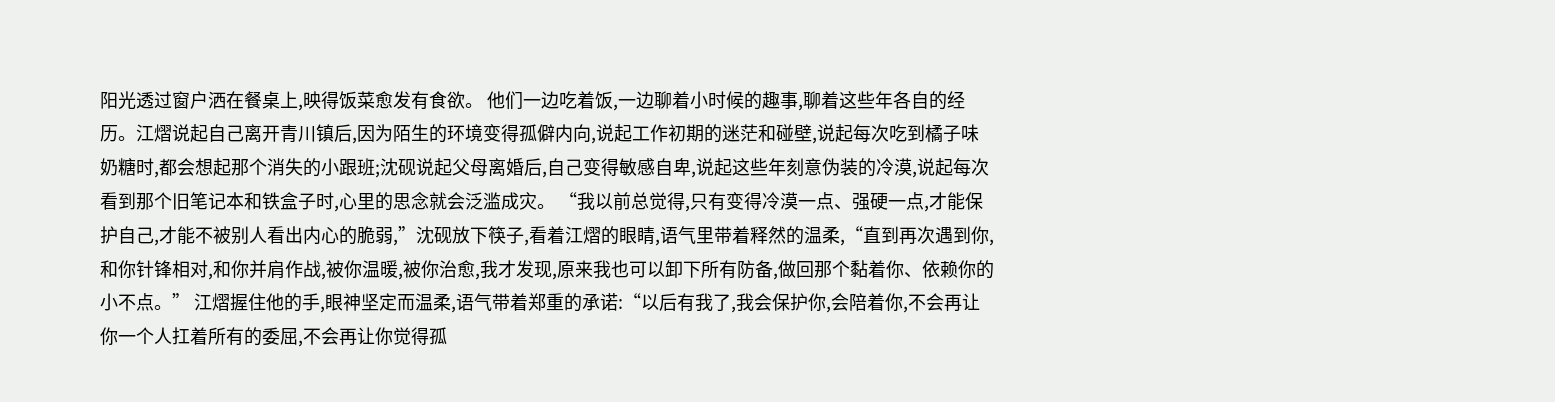阳光透过窗户洒在餐桌上,映得饭菜愈发有食欲。 他们一边吃着饭,一边聊着小时候的趣事,聊着这些年各自的经历。江熠说起自己离开青川镇后,因为陌生的环境变得孤僻内向,说起工作初期的迷茫和碰壁,说起每次吃到橘子味奶糖时,都会想起那个消失的小跟班;沈砚说起父母离婚后,自己变得敏感自卑,说起这些年刻意伪装的冷漠,说起每次看到那个旧笔记本和铁盒子时,心里的思念就会泛滥成灾。 “我以前总觉得,只有变得冷漠一点、强硬一点,才能保护自己,才能不被别人看出内心的脆弱,”沈砚放下筷子,看着江熠的眼睛,语气里带着释然的温柔,“直到再次遇到你,和你针锋相对,和你并肩作战,被你温暖,被你治愈,我才发现,原来我也可以卸下所有防备,做回那个黏着你、依赖你的小不点。” 江熠握住他的手,眼神坚定而温柔,语气带着郑重的承诺:“以后有我了,我会保护你,会陪着你,不会再让你一个人扛着所有的委屈,不会再让你觉得孤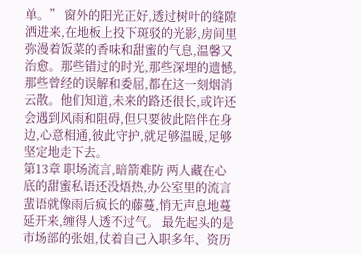单。” 窗外的阳光正好,透过树叶的缝隙洒进来,在地板上投下斑驳的光影,房间里弥漫着饭菜的香味和甜蜜的气息,温馨又治愈。那些错过的时光,那些深埋的遗憾,那些曾经的误解和委屈,都在这一刻烟消云散。他们知道,未来的路还很长,或许还会遇到风雨和阻碍,但只要彼此陪伴在身边,心意相通,彼此守护,就足够温暖,足够坚定地走下去。
第13章 职场流言,暗箭难防 两人藏在心底的甜蜜私语还没焐热,办公室里的流言蜚语就像雨后疯长的藤蔓,悄无声息地蔓延开来,缠得人透不过气。 最先起头的是市场部的张姐,仗着自己入职多年、资历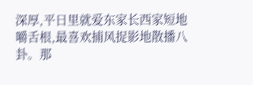深厚,平日里就爱东家长西家短地嚼舌根,最喜欢捕风捉影地散播八卦。那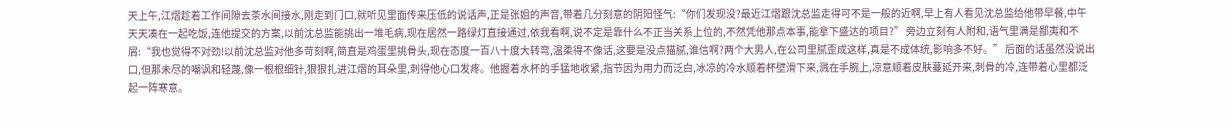天上午,江熠趁着工作间隙去茶水间接水,刚走到门口,就听见里面传来压低的说话声,正是张姐的声音,带着几分刻意的阴阳怪气:“你们发现没?最近江熠跟沈总监走得可不是一般的近啊,早上有人看见沈总监给他带早餐,中午天天凑在一起吃饭,连他提交的方案,以前沈总监能挑出一堆毛病,现在居然一路绿灯直接通过,依我看啊,说不定是靠什么不正当关系上位的,不然凭他那点本事,能拿下盛达的项目?” 旁边立刻有人附和,语气里满是鄙夷和不屑:“我也觉得不对劲!以前沈总监对他多苛刻啊,简直是鸡蛋里挑骨头,现在态度一百八十度大转弯,温柔得不像话,这要是没点猫腻,谁信啊?两个大男人,在公司里腻歪成这样,真是不成体统,影响多不好。” 后面的话虽然没说出口,但那未尽的嘲讽和轻蔑,像一根根细针,狠狠扎进江熠的耳朵里,刺得他心口发疼。他握着水杯的手猛地收紧,指节因为用力而泛白,冰凉的冷水顺着杯壁滑下来,溅在手腕上,凉意顺着皮肤蔓延开来,刺骨的冷,连带着心里都泛起一阵寒意。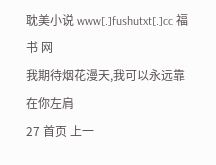耽美小说 www[.]fushutxt[.]cc 福书 网
我期待烟花漫天,我可以永远靠在你左肩
27 首页 上一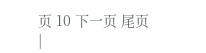页 10 下一页 尾页
|